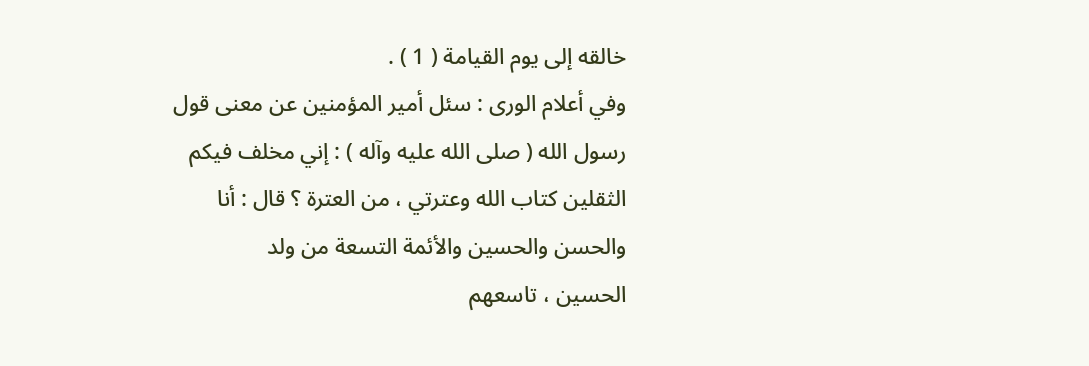خالقه إلى يوم القيامة ( 1 ) .
وفي أعلام الورى : سئل أمير المؤمنين عن معنى قول رسول الله ( صلى الله عليه وآله ) : إني مخلف فيكم
الثقلين كتاب الله وعترتي ، من العترة ؟ قال : أنا والحسن والحسين والأئمة التسعة من ولد
الحسين ، تاسعهم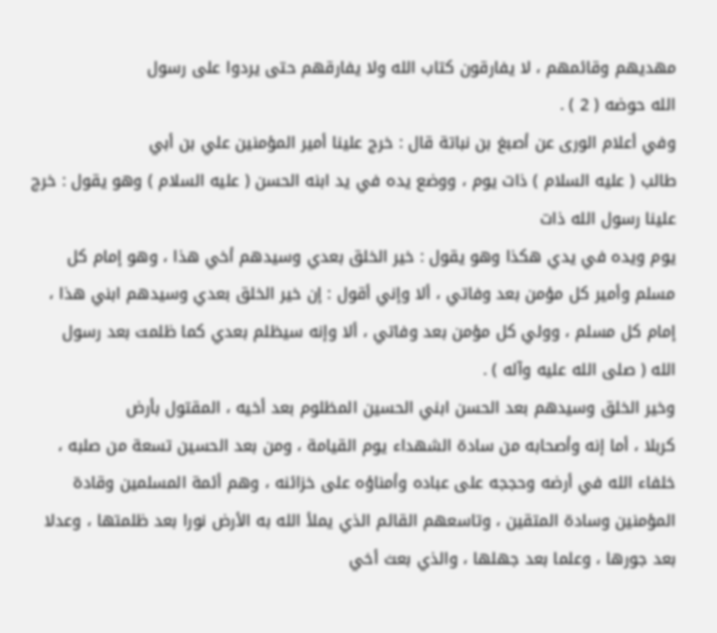مهديهم وقائمهم ، لا يفارقون كتاب الله ولا يفارقهم حتى يردوا على رسول
الله حوضه ( 2 ) .
وفي أعلام الورى عن أصبغ بن نباتة قال : خرج علينا أمير المؤمنين علي بن أبي
طالب ( عليه السلام ) ذات يوم ، ووضع يده في يد ابنه الحسن ( عليه السلام ) وهو يقول : خرج علينا رسول الله ذات
يوم ويده في يدي هكذا وهو يقول : خير الخلق بعدي وسيدهم أخي هذا ، وهو إمام كل
مسلم وأمير كل مؤمن بعد وفاتي ، ألا وإني أقول : إن خير الخلق بعدي وسيدهم ابني هذا ،
إمام كل مسلم ، وولي كل مؤمن بعد وفاتي ، ألا وإنه سيظلم بعدي كما ظلمت بعد رسول
الله ( صلى الله عليه وآله ) .
وخير الخلق وسيدهم بعد الحسن ابني الحسين المظلوم بعد أخيه ، المقتول بأرض
كربلا ، أما إنه وأصحابه من سادة الشهداء يوم القيامة ، ومن بعد الحسين تسعة من صلبه ،
خلفاء الله في أرضه وحججه على عباده وأمناؤه على خزائنه ، وهم أئمة المسلمين وقادة
المؤمنين وسادة المتقين ، وتاسعهم القائم الذي يملأ الله به الأرض نورا بعد ظلمتها ، وعدلا
بعد جورها ، وعلما بعد جهلها ، والذي بعث أخي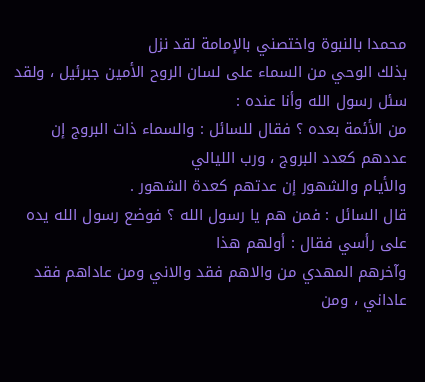محمدا بالنبوة واختصني بالإمامة لقد نزل
بذلك الوحي من السماء على لسان الروح الأمين جبرئيل ، ولقد سئل رسول الله وأنا عنده :
من الأئمة بعده ؟ فقال للسائل : والسماء ذات البروج إن عددهم كعدد البروج ، ورب الليالي
والأيام والشهور إن عدتهم كعدة الشهور .
قال السائل : فمن هم يا رسول الله ؟ فوضع رسول الله يده على رأسي فقال : أولهم هذا
وآخرهم المهدي من والاهم فقد والاني ومن عاداهم فقد عاداني ، ومن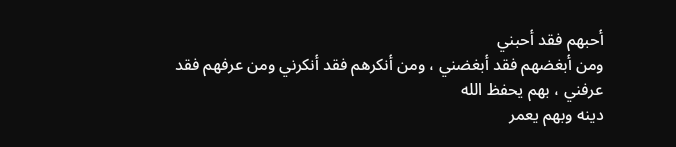أحبهم فقد أحبني
ومن أبغضهم فقد أبغضني ، ومن أنكرهم فقد أنكرني ومن عرفهم فقد عرفني ، بهم يحفظ الله
دينه وبهم يعمر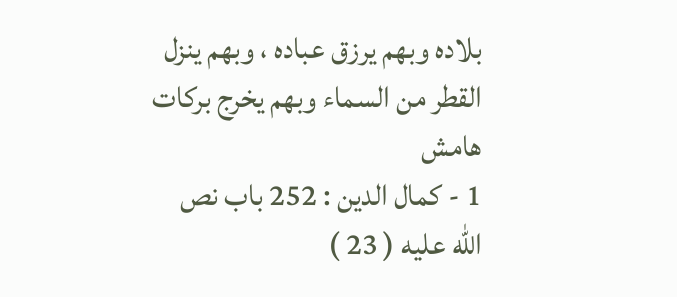بلاده وبهم يرزق عباده ، وبهم ينزل القطر من السماء وبهم يخرج بركات
هامش
1 - كمال الدين : 252 باب نص الله عليه ( 23 )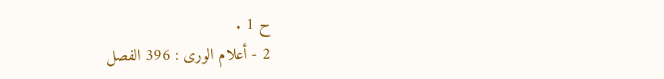ح 1 .
2 - أعلام الورى : 396 الفصل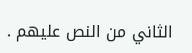الثاني من النص عليهم .